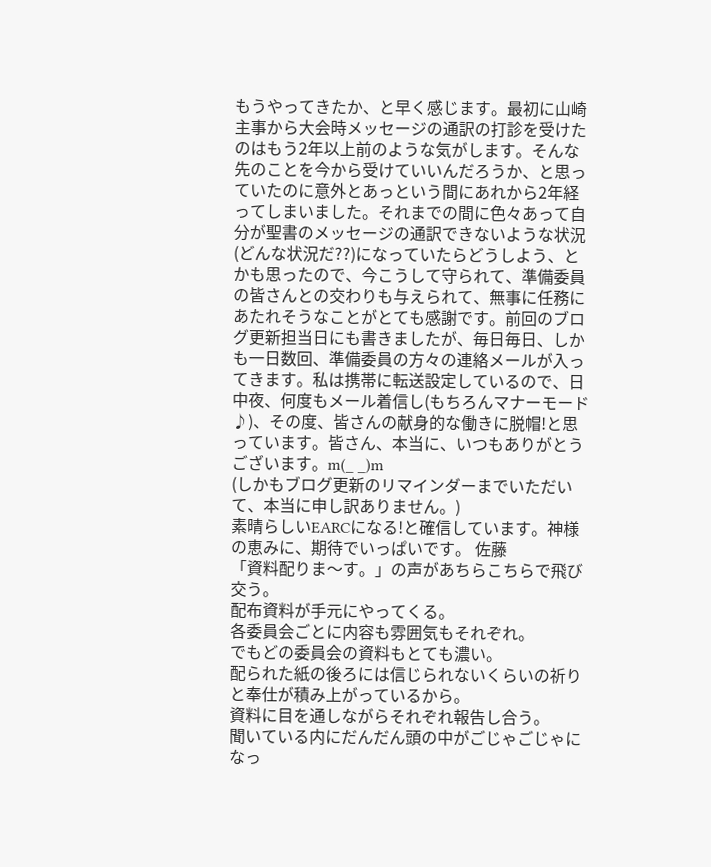もうやってきたか、と早く感じます。最初に山崎主事から大会時メッセージの通訳の打診を受けたのはもう2年以上前のような気がします。そんな先のことを今から受けていいんだろうか、と思っていたのに意外とあっという間にあれから2年経ってしまいました。それまでの間に色々あって自分が聖書のメッセージの通訳できないような状況(どんな状況だ??)になっていたらどうしよう、とかも思ったので、今こうして守られて、準備委員の皆さんとの交わりも与えられて、無事に任務にあたれそうなことがとても感謝です。前回のブログ更新担当日にも書きましたが、毎日毎日、しかも一日数回、準備委員の方々の連絡メールが入ってきます。私は携帯に転送設定しているので、日中夜、何度もメール着信し(もちろんマナーモード♪)、その度、皆さんの献身的な働きに脱帽!と思っています。皆さん、本当に、いつもありがとうございます。m(_ _)m
(しかもブログ更新のリマインダーまでいただいて、本当に申し訳ありません。)
素晴らしいEARCになる!と確信しています。神様の恵みに、期待でいっぱいです。 佐藤
「資料配りま〜す。」の声があちらこちらで飛び交う。
配布資料が手元にやってくる。
各委員会ごとに内容も雰囲気もそれぞれ。
でもどの委員会の資料もとても濃い。
配られた紙の後ろには信じられないくらいの祈りと奉仕が積み上がっているから。
資料に目を通しながらそれぞれ報告し合う。
聞いている内にだんだん頭の中がごじゃごじゃになっ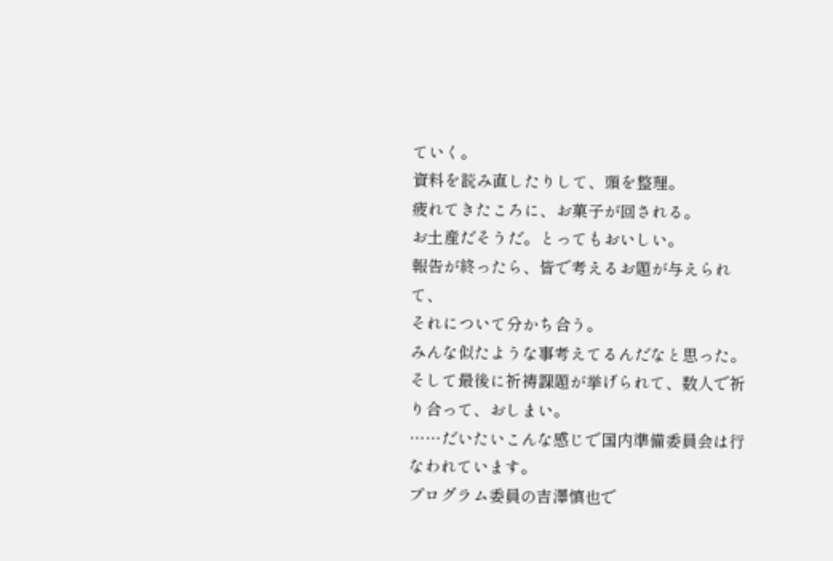ていく。
資料を読み直したりして、頭を整理。
疲れてきたころに、お菓子が回される。
お土産だそうだ。とってもおいしい。
報告が終ったら、皆で考えるお題が与えられて、
それについて分かち合う。
みんな似たような事考えてるんだなと思った。
そして最後に祈祷課題が挙げられて、数人で祈り合って、おしまい。
……だいたいこんな感じで国内準備委員会は行なわれています。
プログラム委員の吉澤慎也で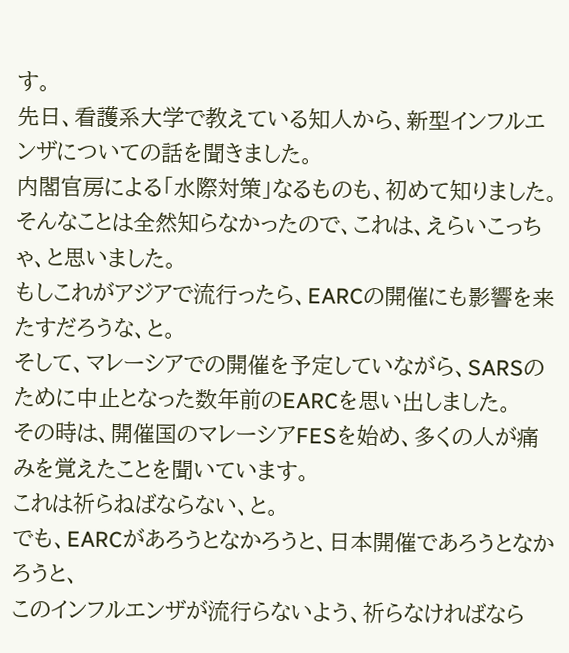す。
先日、看護系大学で教えている知人から、新型インフルエンザについての話を聞きました。
内閣官房による「水際対策」なるものも、初めて知りました。
そんなことは全然知らなかったので、これは、えらいこっちゃ、と思いました。
もしこれがアジアで流行ったら、EARCの開催にも影響を来たすだろうな、と。
そして、マレーシアでの開催を予定していながら、SARSのために中止となった数年前のEARCを思い出しました。
その時は、開催国のマレーシアFESを始め、多くの人が痛みを覚えたことを聞いています。
これは祈らねばならない、と。
でも、EARCがあろうとなかろうと、日本開催であろうとなかろうと、
このインフルエンザが流行らないよう、祈らなければなら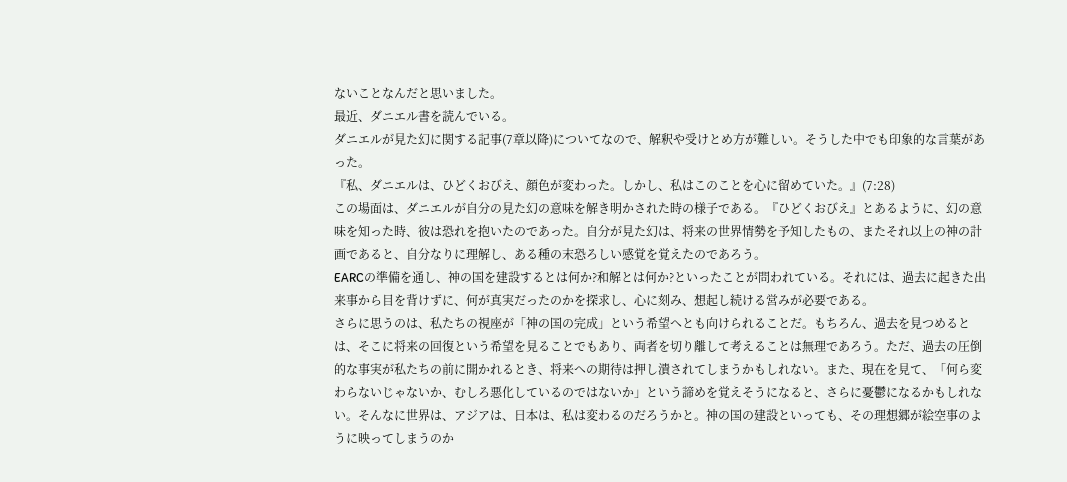ないことなんだと思いました。
最近、ダニエル書を読んでいる。
ダニエルが見た幻に関する記事(7章以降)についてなので、解釈や受けとめ方が難しい。そうした中でも印象的な言葉があった。
『私、ダニエルは、ひどくおびえ、顔色が変わった。しかし、私はこのことを心に留めていた。』(7:28)
この場面は、ダニエルが自分の見た幻の意味を解き明かされた時の様子である。『ひどくおびえ』とあるように、幻の意味を知った時、彼は恐れを抱いたのであった。自分が見た幻は、将来の世界情勢を予知したもの、またそれ以上の神の計画であると、自分なりに理解し、ある種の末恐ろしい感覚を覚えたのであろう。
EARCの準備を通し、神の国を建設するとは何か?和解とは何か?といったことが問われている。それには、過去に起きた出来事から目を背けずに、何が真実だったのかを探求し、心に刻み、想起し続ける営みが必要である。
さらに思うのは、私たちの視座が「神の国の完成」という希望へとも向けられることだ。もちろん、過去を見つめるとは、そこに将来の回復という希望を見ることでもあり、両者を切り離して考えることは無理であろう。ただ、過去の圧倒的な事実が私たちの前に開かれるとき、将来への期待は押し潰されてしまうかもしれない。また、現在を見て、「何ら変わらないじゃないか、むしろ悪化しているのではないか」という諦めを覚えそうになると、さらに憂鬱になるかもしれない。そんなに世界は、アジアは、日本は、私は変わるのだろうかと。神の国の建設といっても、その理想郷が絵空事のように映ってしまうのか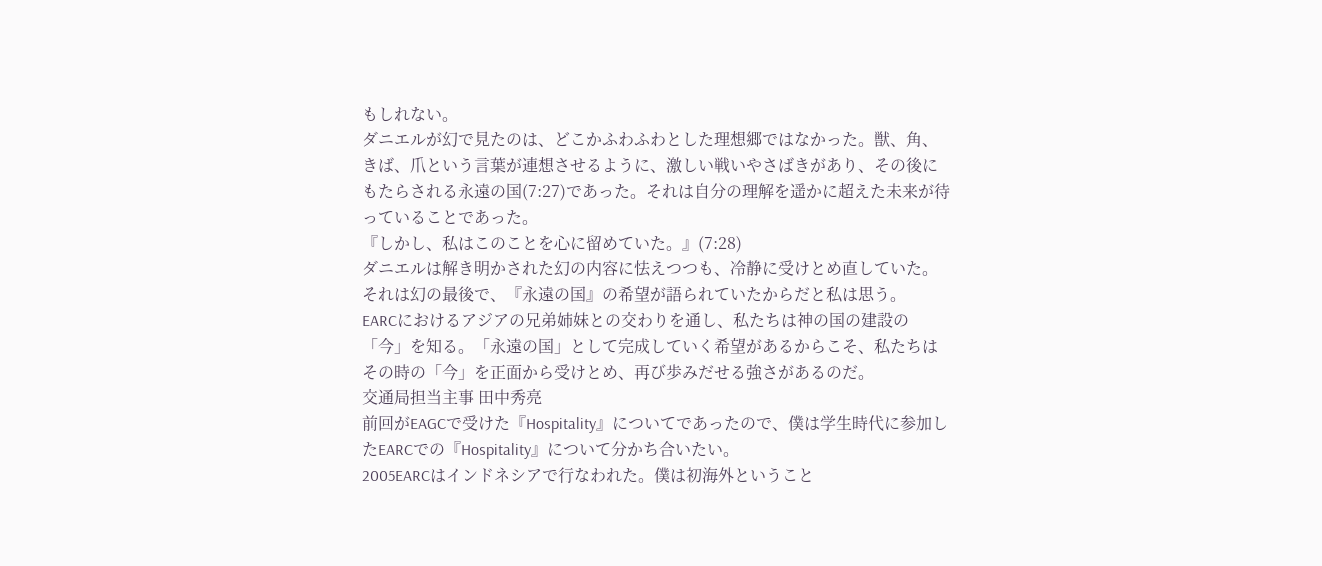もしれない。
ダニエルが幻で見たのは、どこかふわふわとした理想郷ではなかった。獣、角、きば、爪という言葉が連想させるように、激しい戦いやさばきがあり、その後にもたらされる永遠の国(7:27)であった。それは自分の理解を遥かに超えた未来が待っていることであった。
『しかし、私はこのことを心に留めていた。』(7:28)
ダニエルは解き明かされた幻の内容に怯えつつも、冷静に受けとめ直していた。それは幻の最後で、『永遠の国』の希望が語られていたからだと私は思う。
EARCにおけるアジアの兄弟姉妹との交わりを通し、私たちは神の国の建設の「今」を知る。「永遠の国」として完成していく希望があるからこそ、私たちはその時の「今」を正面から受けとめ、再び歩みだせる強さがあるのだ。
交通局担当主事 田中秀亮
前回がEAGCで受けた『Hospitality』についてであったので、僕は学生時代に参加したEARCでの『Hospitality』について分かち合いたい。
2005EARCはインドネシアで行なわれた。僕は初海外ということ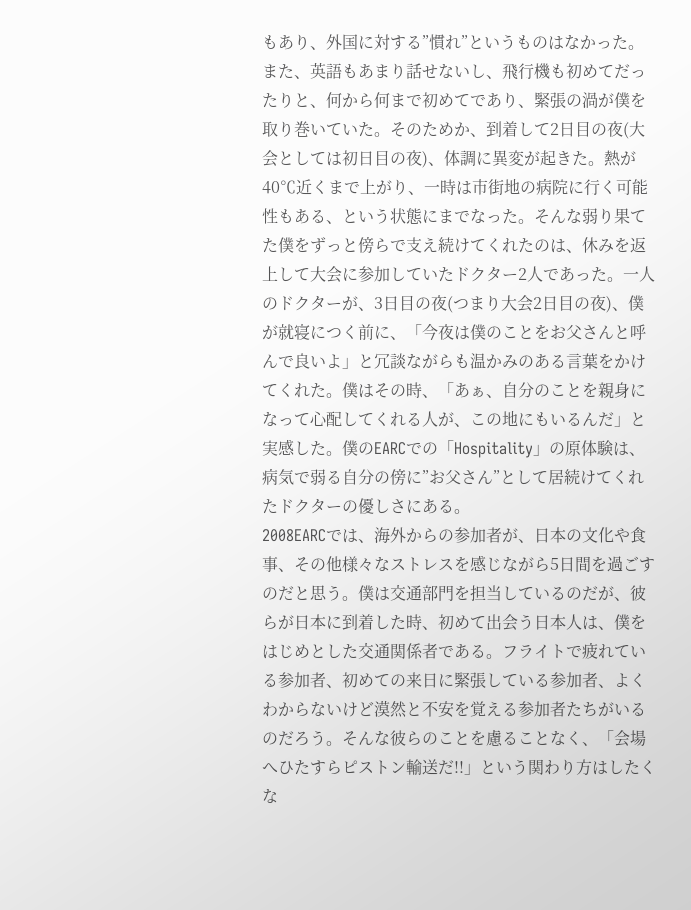もあり、外国に対する”慣れ”というものはなかった。また、英語もあまり話せないし、飛行機も初めてだったりと、何から何まで初めてであり、緊張の渦が僕を取り巻いていた。そのためか、到着して2日目の夜(大会としては初日目の夜)、体調に異変が起きた。熱が40℃近くまで上がり、一時は市街地の病院に行く可能性もある、という状態にまでなった。そんな弱り果てた僕をずっと傍らで支え続けてくれたのは、休みを返上して大会に参加していたドクター2人であった。一人のドクターが、3日目の夜(つまり大会2日目の夜)、僕が就寝につく前に、「今夜は僕のことをお父さんと呼んで良いよ」と冗談ながらも温かみのある言葉をかけてくれた。僕はその時、「あぁ、自分のことを親身になって心配してくれる人が、この地にもいるんだ」と実感した。僕のEARCでの「Hospitality」の原体験は、病気で弱る自分の傍に”お父さん”として居続けてくれたドクターの優しさにある。
2008EARCでは、海外からの参加者が、日本の文化や食事、その他様々なストレスを感じながら5日間を過ごすのだと思う。僕は交通部門を担当しているのだが、彼らが日本に到着した時、初めて出会う日本人は、僕をはじめとした交通関係者である。フライトで疲れている参加者、初めての来日に緊張している参加者、よくわからないけど漠然と不安を覚える参加者たちがいるのだろう。そんな彼らのことを慮ることなく、「会場へひたすらピストン輸送だ!!」という関わり方はしたくな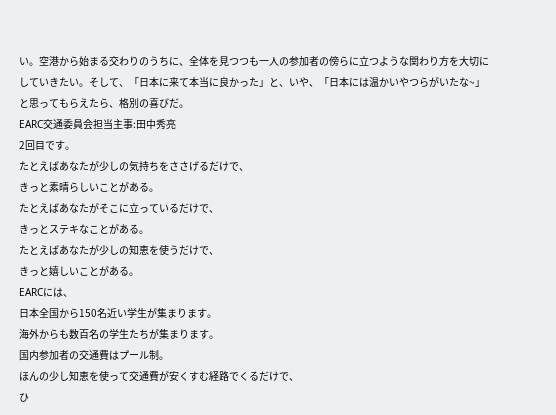い。空港から始まる交わりのうちに、全体を見つつも一人の参加者の傍らに立つような関わり方を大切にしていきたい。そして、「日本に来て本当に良かった」と、いや、「日本には温かいやつらがいたな~」と思ってもらえたら、格別の喜びだ。
EARC交通委員会担当主事:田中秀亮
2回目です。
たとえばあなたが少しの気持ちをささげるだけで、
きっと素晴らしいことがある。
たとえばあなたがそこに立っているだけで、
きっとステキなことがある。
たとえばあなたが少しの知恵を使うだけで、
きっと嬉しいことがある。
EARCには、
日本全国から150名近い学生が集まります。
海外からも数百名の学生たちが集まります。
国内参加者の交通費はプール制。
ほんの少し知恵を使って交通費が安くすむ経路でくるだけで、
ひ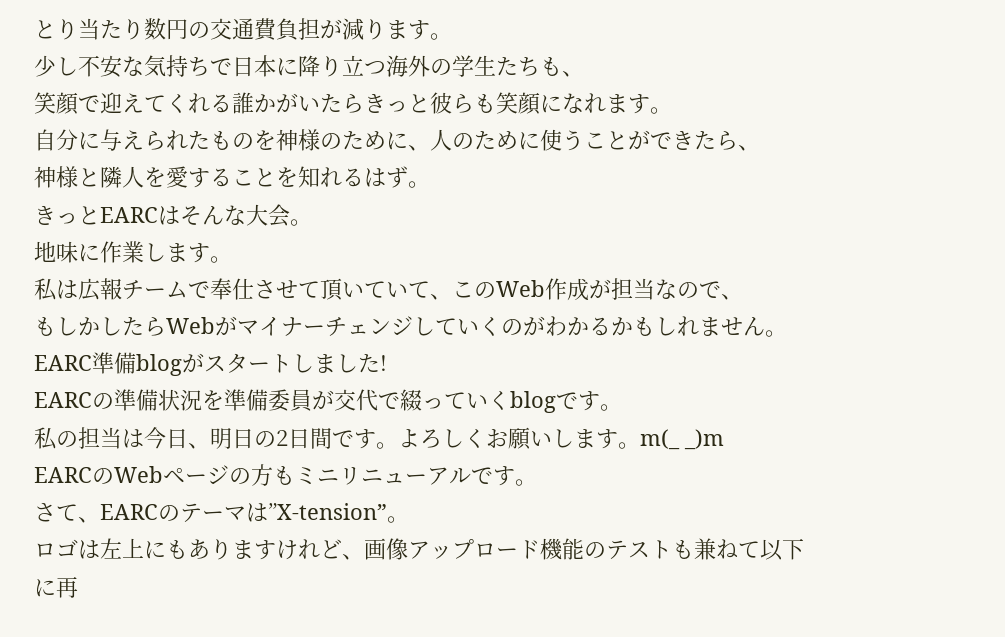とり当たり数円の交通費負担が減ります。
少し不安な気持ちで日本に降り立つ海外の学生たちも、
笑顔で迎えてくれる誰かがいたらきっと彼らも笑顔になれます。
自分に与えられたものを神様のために、人のために使うことができたら、
神様と隣人を愛することを知れるはず。
きっとEARCはそんな大会。
地味に作業します。
私は広報チームで奉仕させて頂いていて、このWeb作成が担当なので、
もしかしたらWebがマイナーチェンジしていくのがわかるかもしれません。
EARC準備blogがスタートしました!
EARCの準備状況を準備委員が交代で綴っていくblogです。
私の担当は今日、明日の2日間です。よろしくお願いします。m(_ _)m
EARCのWebページの方もミニリニューアルです。
さて、EARCのテーマは”X-tension”。
ロゴは左上にもありますけれど、画像アップロード機能のテストも兼ねて以下に再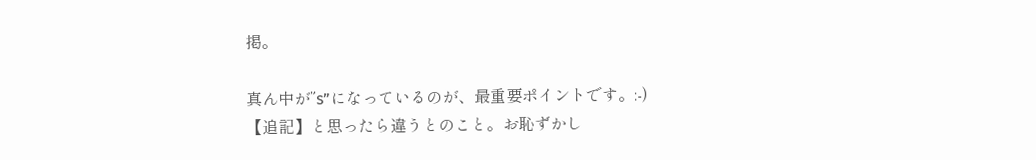掲。

真ん中が”s”になっているのが、最重要ポイントです。:-)
【追記】と思ったら違うとのこと。お恥ずかし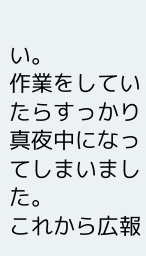い。
作業をしていたらすっかり真夜中になってしまいました。
これから広報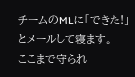チームのMLに「できた!」とメールして寝ます。
ここまで守られ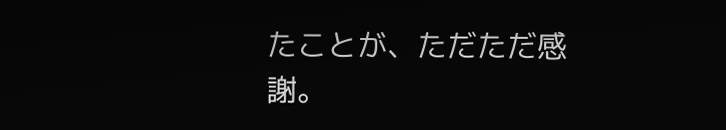たことが、ただただ感謝。